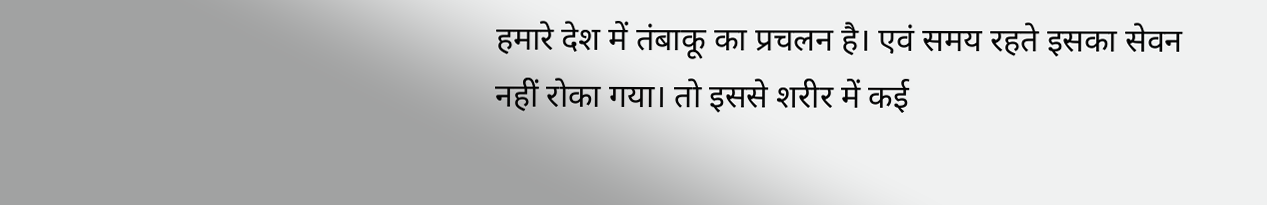हमारे देश में तंबाकू का प्रचलन है। एवं समय रहते इसका सेवन नहीं रोका गया। तो इससे शरीर में कई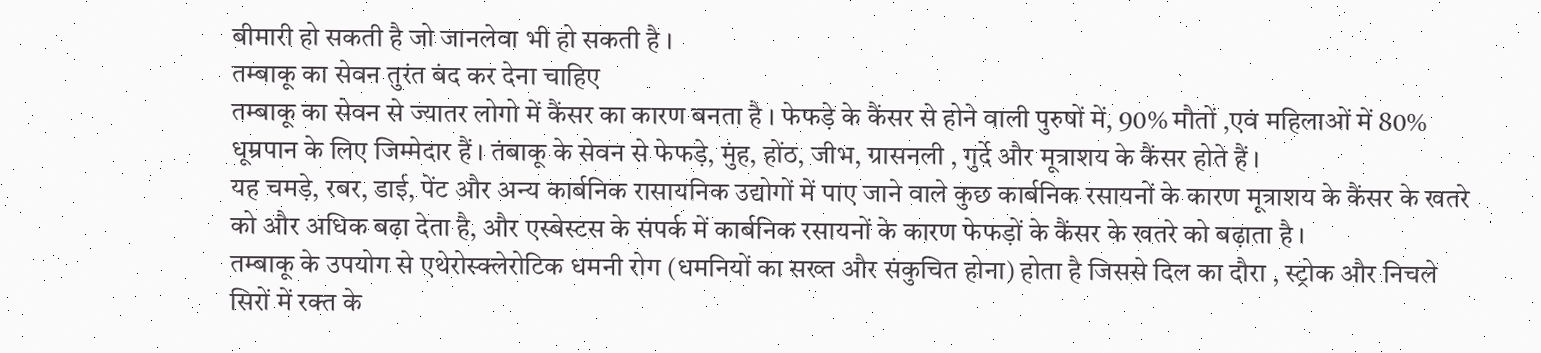बीमारी हो सकती है जो जानलेवा भी हो सकती है ।
तम्बाकू का सेवन तुरंत बंद कर देना चाहिए
तम्बाकू का सेवन से ज्यातर लोगो में कैंसर का कारण बनता है । फेफड़े के कैंसर से होने वाली पुरुषों में, 90% मौतों ,एवं महिलाओं में 80% धूम्रपान के लिए जिम्मेदार हैं । तंबाकू के सेवन से फेफड़े, मुंह, होंठ, जीभ, ग्रासनली , गुर्दे और मूत्राशय के कैंसर होते हैं ।
यह चमड़े, रबर, डाई, पेंट और अन्य कार्बनिक रासायनिक उद्योगों में पाए जाने वाले कुछ कार्बनिक रसायनों के कारण मूत्राशय के कैंसर के खतरे को और अधिक बढ़ा देता है, और एस्बेस्टस के संपर्क में कार्बनिक रसायनों के कारण फेफड़ों के कैंसर के खतरे को बढ़ाता है ।
तम्बाकू के उपयोग से एथेरोस्क्लेरोटिक धमनी रोग (धमनियों का सख्त और संकुचित होना) होता है जिससे दिल का दौरा , स्ट्रोक और निचले सिरों में रक्त के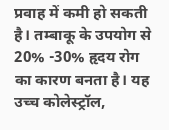प्रवाह में कमी हो सकती है। तम्बाकू के उपयोग से 20% -30% हृदय रोग का कारण बनता है। यह उच्च कोलेस्ट्रॉल,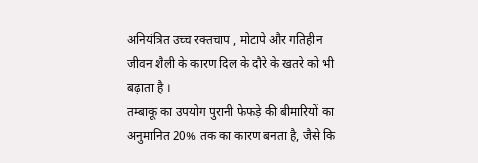अनियंत्रित उच्च रक्तचाप , मोटापे और गतिहीन जीवन शैली के कारण दिल के दौरे के खतरे को भी बढ़ाता है ।
तम्बाकू का उपयोग पुरानी फेफड़े की बीमारियों का अनुमानित 20% तक का कारण बनता है, जैसे कि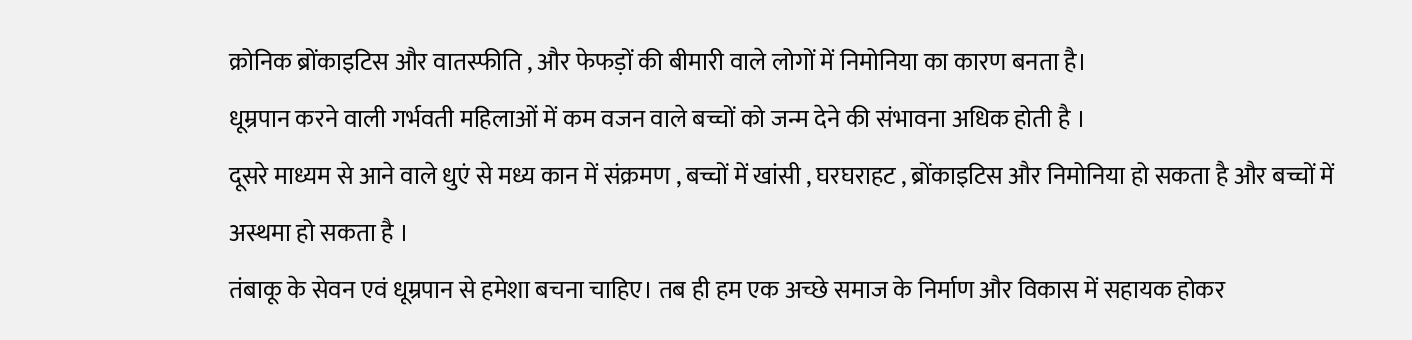क्रोनिक ब्रोंकाइटिस और वातस्फीति , और फेफड़ों की बीमारी वाले लोगों में निमोनिया का कारण बनता है।
धूम्रपान करने वाली गर्भवती महिलाओं में कम वजन वाले बच्चों को जन्म देने की संभावना अधिक होती है ।
दूसरे माध्यम से आने वाले धुएं से मध्य कान में संक्रमण , बच्चों में खांसी , घरघराहट , ब्रोंकाइटिस और निमोनिया हो सकता है और बच्चों में अस्थमा हो सकता है ।
तंबाकू के सेवन एवं धूम्रपान से हमेशा बचना चाहिए। तब ही हम एक अच्छे समाज के निर्माण और विकास में सहायक होकर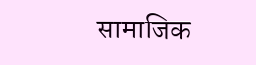सामाजिक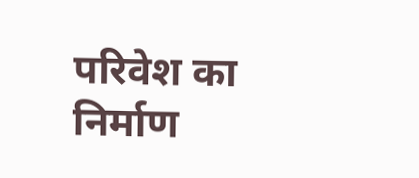परिवेश का निर्माण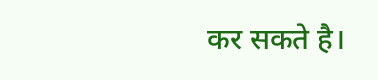कर सकते है।